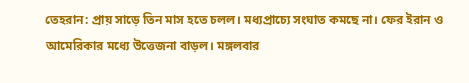তেহরান: প্রায় সাড়ে তিন মাস হতে চলল। মধ্যপ্রাচ্যে সংঘাত কমছে না। ফের ইরান ও আমেরিকার মধ্যে উত্তেজনা বাড়ল। মঙ্গলবার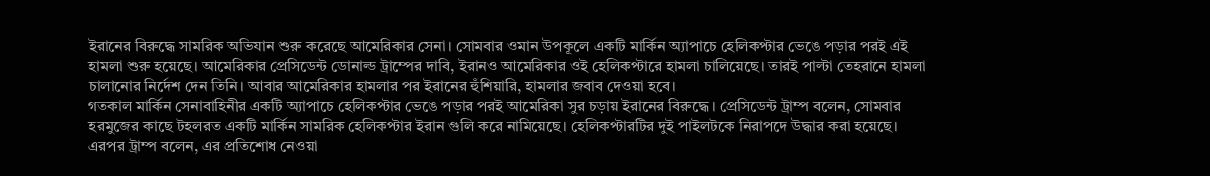ইরানের বিরুদ্ধে সামরিক অভিযান শুরু করেছে আমেরিকার সেনা। সোমবার ওমান উপকূলে একটি মার্কিন অ্যাপাচে হেলিকপ্টার ভেঙে পড়ার পরই এই হামলা শুরু হয়েছে। আমেরিকার প্রেসিডেন্ট ডোনাল্ড ট্রাম্পের দাবি, ইরানও আমেরিকার ওই হেলিকপ্টারে হামলা চালিয়েছে। তারই পাল্টা তেহরানে হামলা চালানোর নির্দেশ দেন তিনি। আবার আমেরিকার হামলার পর ইরানের হুঁশিয়ারি, হামলার জবাব দেওয়া হবে।
গতকাল মার্কিন সেনাবাহিনীর একটি অ্যাপাচে হেলিকপ্টার ভেঙে পড়ার পরই আমেরিকা সুর চড়ায় ইরানের বিরুদ্ধে। প্রেসিডেন্ট ট্রাম্প বলেন, সোমবার হরমুজের কাছে টহলরত একটি মার্কিন সামরিক হেলিকপ্টার ইরান গুলি করে নামিয়েছে। হেলিকপ্টারটির দুই পাইলটকে নিরাপদে উদ্ধার করা হয়েছে। এরপর ট্রাম্প বলেন, এর প্রতিশোধ নেওয়া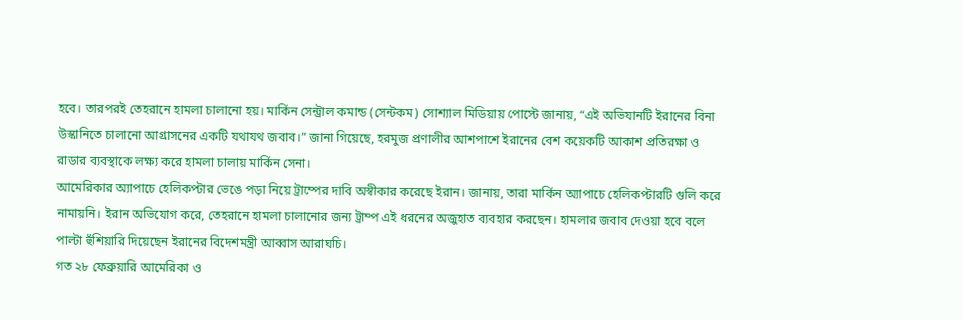হবে। তারপরই তেহরানে হামলা চালানো হয়। মার্কিন সেন্ট্রাল কমান্ড (সেন্টকম) সোশ্যাল মিডিয়ায় পোস্টে জানায়, “এই অভিযানটি ইরানের বিনা উস্কানিতে চালানো আগ্রাসনের একটি যথাযথ জবাব।” জানা গিয়েছে, হরমুজ প্রণালীর আশপাশে ইরানের বেশ কয়েকটি আকাশ প্রতিরক্ষা ও রাডার ব্যবস্থাকে লক্ষ্য করে হামলা চালায় মার্কিন সেনা।
আমেরিকার অ্যাপাচে হেলিকপ্টার ভেঙে পড়া নিয়ে ট্রাম্পের দাবি অস্বীকার করেছে ইরান। জানায়, তারা মার্কিন অ্যাপাচে হেলিকপ্টারটি গুলি করে নামায়নি। ইরান অভিযোগ করে, তেহরানে হামলা চালানোর জন্য ট্রাম্প এই ধরনের অজুহাত ব্যবহার করছেন। হামলার জবাব দেওয়া হবে বলে পাল্টা হুঁশিয়ারি দিয়েছেন ইরানের বিদেশমন্ত্রী আব্বাস আরাঘচি।
গত ২৮ ফেব্রুয়ারি আমেরিকা ও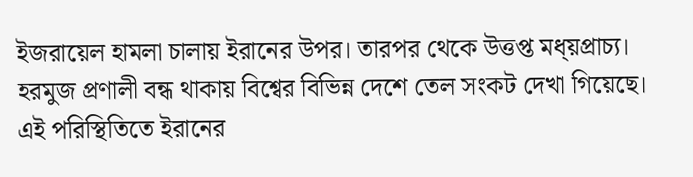ইজরায়েল হামলা চালায় ইরানের উপর। তারপর থেকে উত্তপ্ত মধ্য়প্রাচ্য। হরমুজ প্রণালী বন্ধ থাকায় বিশ্বের বিভিন্ন দেশে তেল সংকট দেখা গিয়েছে। এই পরিস্থিতিতে ইরানের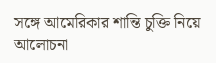সঙ্গে আমেরিকার শান্তি চুক্তি নিয়ে আলোচনা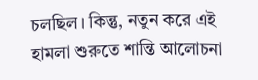চলছিল। কিন্তু, নতুন করে এই হামলা শুরুতে শান্তি আলোচনা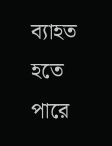ব্যাহত হতে পারে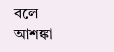বলে আশঙ্কা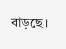বাড়ছে।